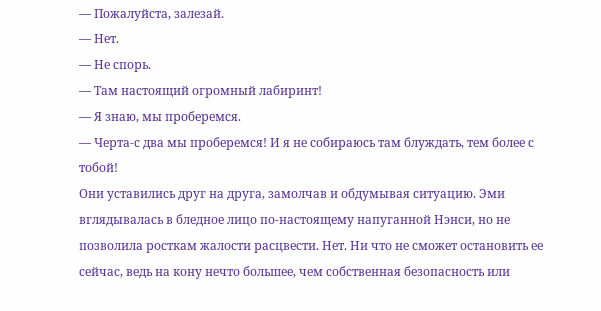— Пожалуйста, залезай.
— Нет.
— Не спорь.
— Там настоящий огромный лабиринт!
— Я знаю, мы проберемся.
— Черта-с два мы проберемся! И я не собираюсь там блуждать, тем более с тобой!
Они уставились друг на друга, замолчав и обдумывая ситуацию. Эми вглядывалась в бледное лицо по-настоящему напуганной Нэнси, но не позволила росткам жалости расцвести. Нет. Ни что не сможет остановить ее сейчас, ведь на кону нечто большее, чем собственная безопасность или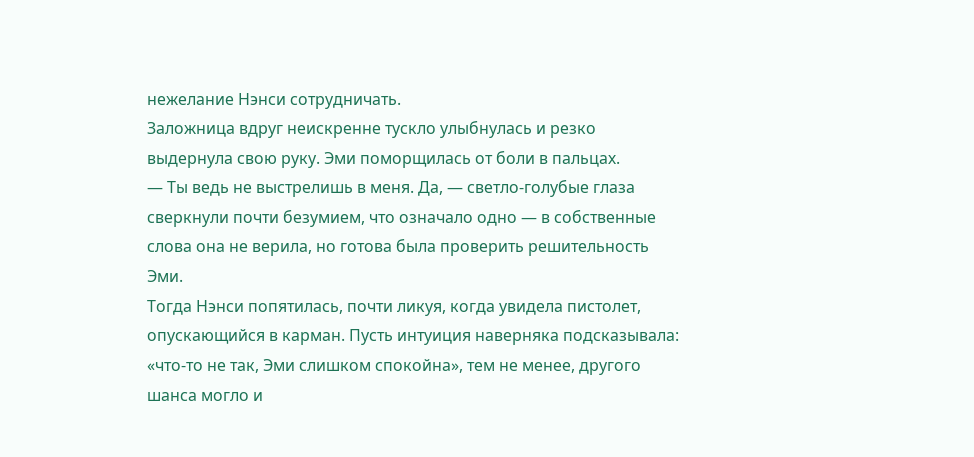нежелание Нэнси сотрудничать.
Заложница вдруг неискренне тускло улыбнулась и резко выдернула свою руку. Эми поморщилась от боли в пальцах.
— Ты ведь не выстрелишь в меня. Да, — светло-голубые глаза сверкнули почти безумием, что означало одно — в собственные слова она не верила, но готова была проверить решительность Эми.
Тогда Нэнси попятилась, почти ликуя, когда увидела пистолет, опускающийся в карман. Пусть интуиция наверняка подсказывала: «что-то не так, Эми слишком спокойна», тем не менее, другого шанса могло и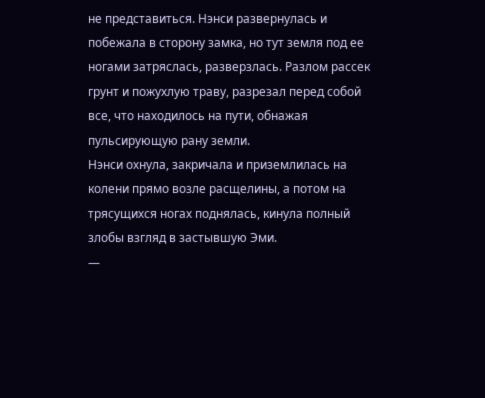не представиться. Нэнси развернулась и побежала в сторону замка, но тут земля под ее ногами затряслась, разверзлась. Разлом рассек грунт и пожухлую траву, разрезал перед собой все, что находилось на пути, обнажая пульсирующую рану земли.
Нэнси охнула, закричала и приземлилась на колени прямо возле расщелины, а потом на трясущихся ногах поднялась, кинула полный злобы взгляд в застывшую Эми.
—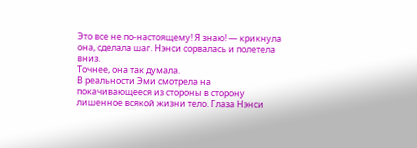Это все не по-настоящему! Я знаю! — крикнула она, сделала шаг. Нэнси сорвалась и полетела вниз.
Точнее, она так думала.
В реальности Эми смотрела на покачивающееся из стороны в сторону лишенное всякой жизни тело. Глаза Нэнси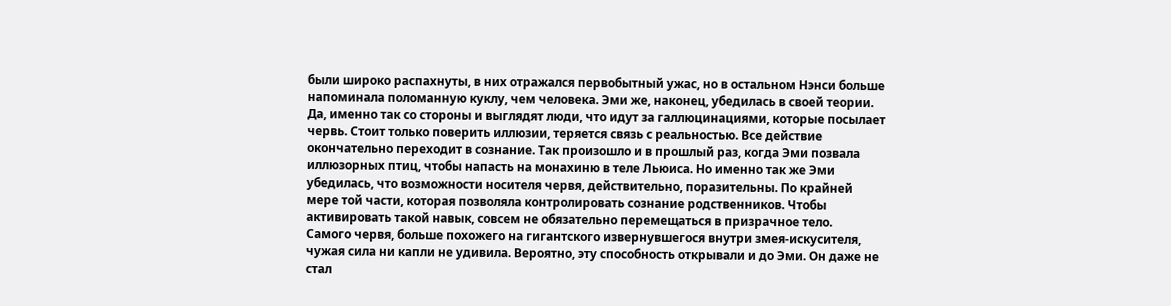были широко распахнуты, в них отражался первобытный ужас, но в остальном Нэнси больше напоминала поломанную куклу, чем человека. Эми же, наконец, убедилась в своей теории. Да, именно так со стороны и выглядят люди, что идут за галлюцинациями, которые посылает червь. Стоит только поверить иллюзии, теряется связь с реальностью. Все действие окончательно переходит в сознание. Так произошло и в прошлый раз, когда Эми позвала иллюзорных птиц, чтобы напасть на монахиню в теле Льюиса. Но именно так же Эми убедилась, что возможности носителя червя, действительно, поразительны. По крайней мере той части, которая позволяла контролировать сознание родственников. Чтобы активировать такой навык, совсем не обязательно перемещаться в призрачное тело.
Самого червя, больше похожего на гигантского извернувшегося внутри змея-искусителя, чужая сила ни капли не удивила. Вероятно, эту способность открывали и до Эми. Он даже не стал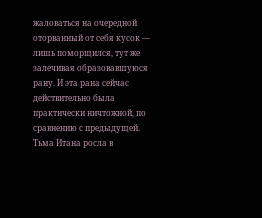жаловаться на очередной оторванный от себя кусок — лишь поморщился, тут же залечивая образовавшуюся рану. И эта рана сейчас действительно была практически ничтожной, по сравнению с предыдущей. Тьма Итана росла в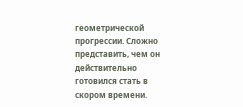геометрической прогрессии. Сложно представить, чем он действительно готовился стать в скором времени.